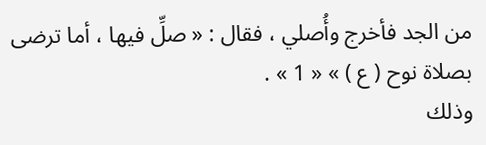من الجد فأخرج وأُصلي ، فقال : « صلِّ فيها ، أما ترضى بصلاة نوح ( ع ) » « 1 » .
وذلك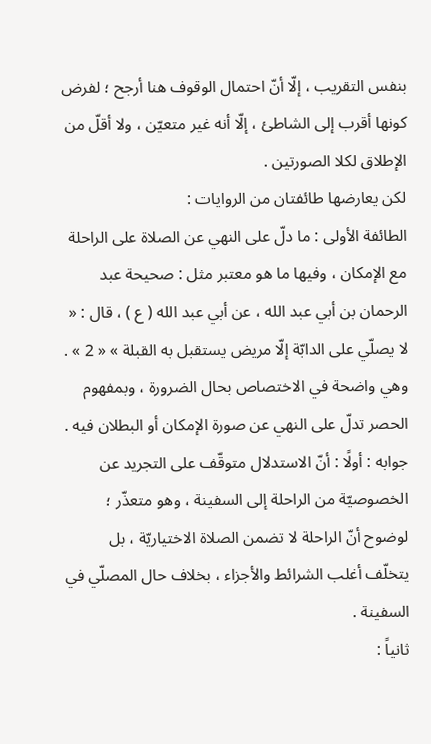بنفس التقريب ، إلّا أنّ احتمال الوقوف هنا أرجح ؛ لفرض كونها أقرب إلى الشاطئ ، إلّا أنه غير متعيّن ، ولا أقلّ من الإطلاق لكلا الصورتين .
لكن يعارضها طائفتان من الروايات :
الطائفة الأولى : ما دلّ على النهي عن الصلاة على الراحلة مع الإمكان ، وفيها ما هو معتبر مثل : صحيحة عبد الرحمان بن أبي عبد الله ، عن أبي عبد الله ( ع ) ، قال : « لا يصلّي على الدابّة إلّا مريض يستقبل به القبلة » « 2 » .
وهي واضحة في الاختصاص بحال الضرورة ، وبمفهوم الحصر تدلّ على النهي عن صورة الإمكان أو البطلان فيه .
جوابه : أولًا : أنّ الاستدلال متوقّف على التجريد عن الخصوصيّة من الراحلة إلى السفينة ، وهو متعذّر ؛ لوضوح أنّ الراحلة لا تضمن الصلاة الاختياريّة ، بل يتخلّف أغلب الشرائط والأجزاء ، بخلاف حال المصلّي في السفينة .
ثانياً :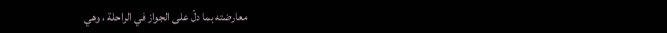معارضته بما دلّ على الجواز في الراحلة ، وهي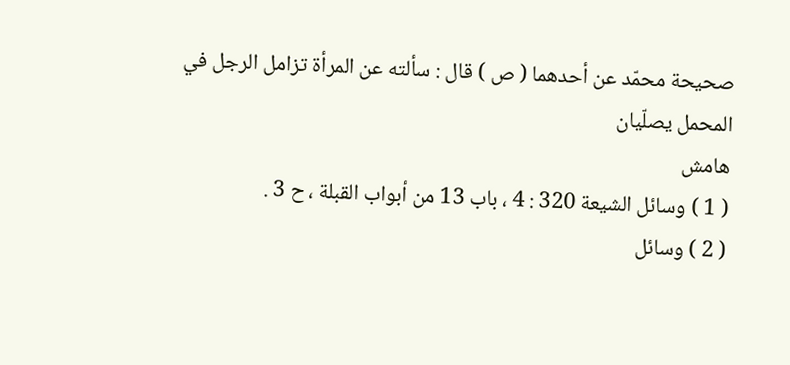صحيحة محمّد عن أحدهما ( ص ) قال : سألته عن المرأة تزامل الرجل في المحمل يصلّيان
هامش
( 1 ) وسائل الشيعة 320 : 4 ، باب 13 من أبواب القبلة ، ح 3 .
( 2 ) وسائل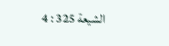الشيعة 325 : 4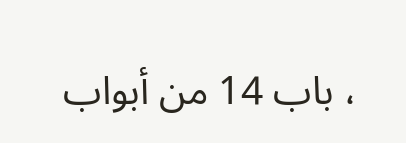، باب 14 من أبواب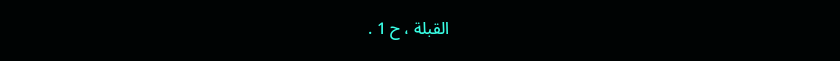القبلة ، ح 1 .